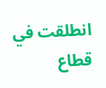انطلقت في قطاع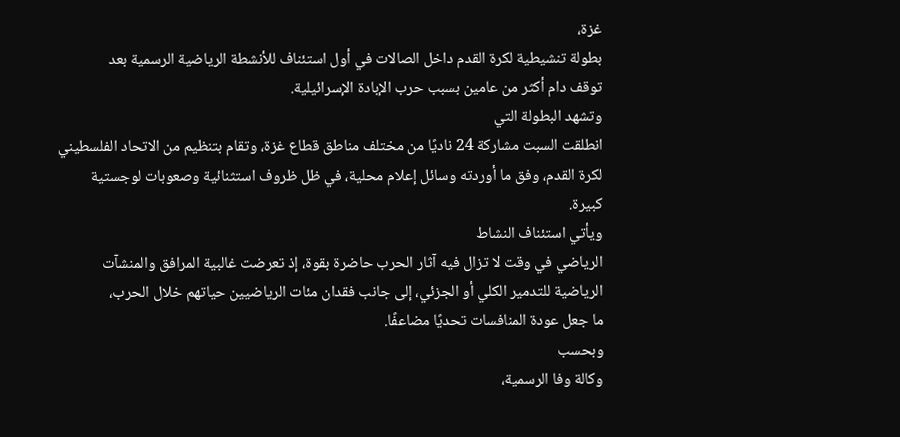غزة،
بطولة تنشيطية لكرة القدم داخل الصالات في أول استئناف للأنشطة الرياضية الرسمية بعد
توقف دام أكثر من عامين بسبب حرب الإبادة الإسرائيلية.
وتشهد البطولة التي
انطلقت السبت مشاركة 24 ناديًا من مختلف مناطق قطاع غزة، وتقام بتنظيم من الاتحاد الفلسطيني
لكرة القدم، وفق ما أوردته وسائل إعلام محلية، في ظل ظروف استثنائية وصعوبات لوجستية
كبيرة.
ويأتي استئناف النشاط
الرياضي في وقت لا تزال فيه آثار الحرب حاضرة بقوة، إذ تعرضت غالبية المرافق والمنشآت
الرياضية للتدمير الكلي أو الجزئي، إلى جانب فقدان مئات الرياضيين حياتهم خلال الحرب،
ما جعل عودة المنافسات تحديًا مضاعفًا.
وبحسب
وكالة وفا الرسمية،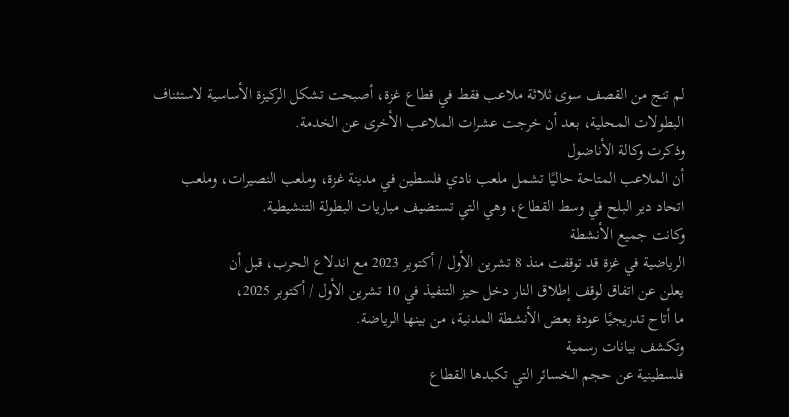لم تنج من القصف سوى ثلاثة ملاعب فقط في قطاع غزة، أصبحت تشكل الركيزة الأساسية لاستئناف
البطولات المحلية، بعد أن خرجت عشرات الملاعب الأخرى عن الخدمة.
وذكرت وكالة الأناضول
أن الملاعب المتاحة حاليًا تشمل ملعب نادي فلسطين في مدينة غزة، وملعب النصيرات، وملعب
اتحاد دير البلح في وسط القطاع، وهي التي تستضيف مباريات البطولة التنشيطية.
وكانت جميع الأنشطة
الرياضية في غزة قد توقفت منذ 8 تشرين الأول / أكتوبر 2023 مع اندلاع الحرب، قبل أن
يعلن عن اتفاق لوقف إطلاق النار دخل حيز التنفيذ في 10 تشرين الأول / أكتوبر 2025،
ما أتاح تدريجيًا عودة بعض الأنشطة المدنية، من بينها الرياضة.
وتكشف بيانات رسمية
فلسطينية عن حجم الخسائر التي تكبدها القطاع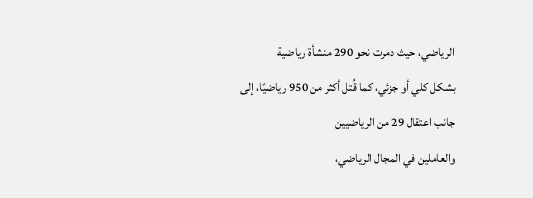الرياضي، حيث دمرت نحو 290 منشأة رياضية
بشكل كلي أو جزئي، كما قُتل أكثر من 950 رياضيًا، إلى جانب اعتقال 29 من الرياضيين
والعاملين في المجال الرياضي،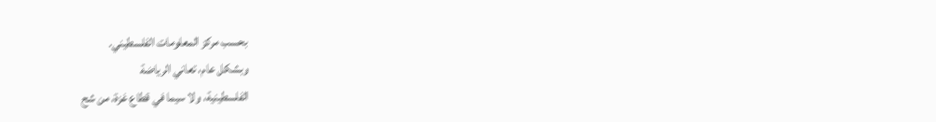بحسب مركز المعلومات الفلسطيني.
وبشكل عام، تعاني الرياضة
الفلسطينية، ولا سيما في قطاع غزة، من شح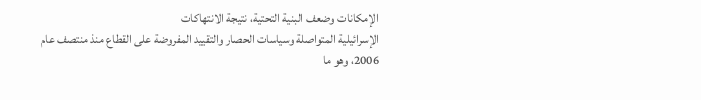الإمكانات وضعف البنية التحتية، نتيجة الانتهاكات
الإسرائيلية المتواصلة وسياسات الحصار والتقييد المفروضة على القطاع منذ منتصف عام
2006، وهو ما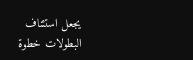يجعل استئناف البطولات خطوة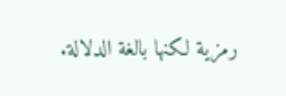رمزية لكنها بالغة الدلالة.